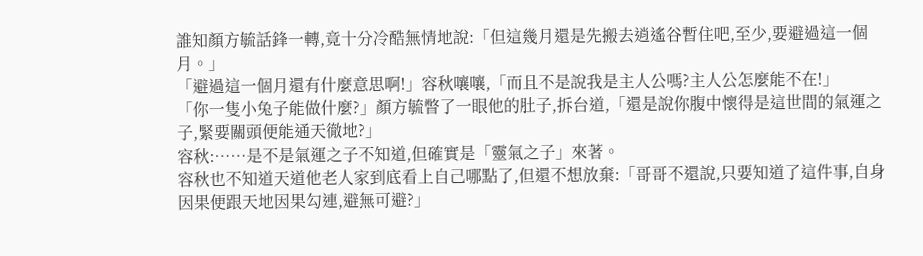誰知顏方毓話鋒一轉,竟十分冷酷無情地說:「但這幾月還是先搬去逍遙谷暫住吧,至少,要避過這一個月。」
「避過這一個月還有什麼意思啊!」容秋嚷嚷,「而且不是說我是主人公嗎?主人公怎麼能不在!」
「你一隻小兔子能做什麼?」顏方毓瞥了一眼他的肚子,拆台道,「還是說你腹中懷得是這世間的氣運之子,緊要關頭便能通天徹地?」
容秋:……是不是氣運之子不知道,但確實是「靈氣之子」來著。
容秋也不知道天道他老人家到底看上自己哪點了,但還不想放棄:「哥哥不還說,只要知道了這件事,自身因果便跟天地因果勾連,避無可避?」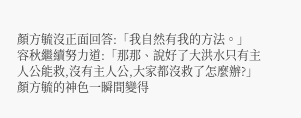顏方毓沒正面回答:「我自然有我的方法。」
容秋繼續努力道:「那那、說好了大洪水只有主人公能救,沒有主人公,大家都沒救了怎麼辦?」
顏方毓的神色一瞬間變得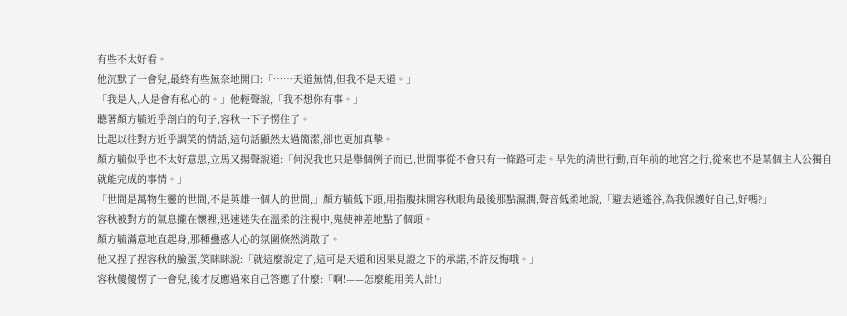有些不太好看。
他沉默了一會兒,最終有些無奈地開口:「……天道無情,但我不是天道。」
「我是人,人是會有私心的。」他輕聲說,「我不想你有事。」
聽著顏方毓近乎剖白的句子,容秋一下子愣住了。
比起以往對方近乎調笑的情話,這句話顯然太過簡潔,卻也更加真摯。
顏方毓似乎也不太好意思,立馬又揚聲說道:「何況我也只是舉個例子而已,世間事從不會只有一條路可走。早先的清世行動,百年前的地宮之行,從來也不是某個主人公獨自就能完成的事情。」
「世間是萬物生靈的世間,不是英雄一個人的世間,」顏方毓低下頭,用指腹抹開容秋眼角最後那點濕潤,聲音低柔地說,「避去逍遙谷,為我保護好自己,好嗎?」
容秋被對方的氣息攏在懷裡,迅速迷失在溫柔的注視中,鬼使神差地點了個頭。
顏方毓滿意地直起身,那種蠱惑人心的氛圍倏然消散了。
他又捏了捏容秋的臉蛋,笑眯眯說:「就這麼說定了,這可是天道和因果見證之下的承諾,不許反悔哦。」
容秋傻傻愣了一會兒,後才反應過來自己答應了什麼:「啊!——怎麼能用美人計!」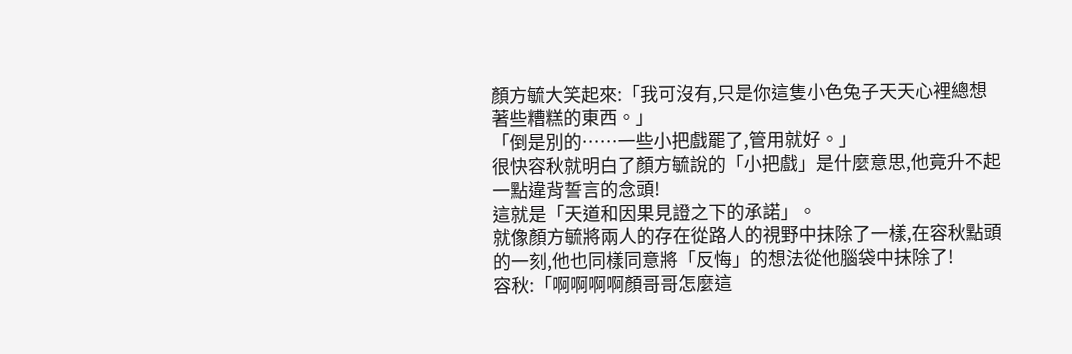顏方毓大笑起來:「我可沒有,只是你這隻小色兔子天天心裡總想著些糟糕的東西。」
「倒是別的……一些小把戲罷了,管用就好。」
很快容秋就明白了顏方毓說的「小把戲」是什麼意思,他竟升不起一點違背誓言的念頭!
這就是「天道和因果見證之下的承諾」。
就像顏方毓將兩人的存在從路人的視野中抹除了一樣,在容秋點頭的一刻,他也同樣同意將「反悔」的想法從他腦袋中抹除了!
容秋:「啊啊啊啊顏哥哥怎麼這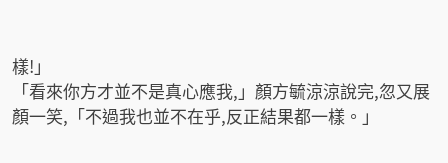樣!」
「看來你方才並不是真心應我,」顏方毓涼涼說完,忽又展顏一笑,「不過我也並不在乎,反正結果都一樣。」